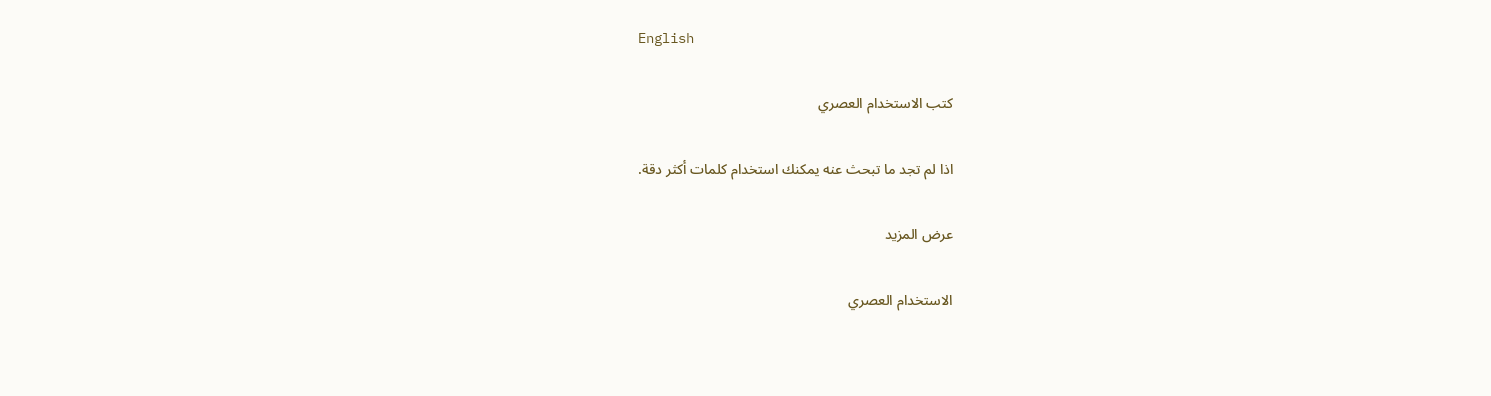English

كتب الاستخدام العصري

اذا لم تجد ما تبحث عنه يمكنك استخدام كلمات أكثر دقة.

عرض المزيد

الاستخدام العصري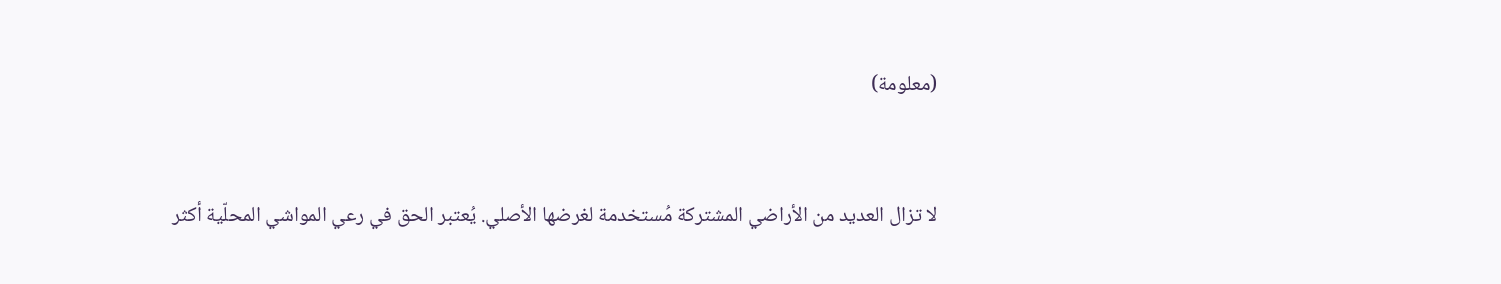(معلومة)


لا تزال العديد من الأراضي المشتركة مُستخدمة لغرضها الأصلي. يُعتبر الحق في رعي المواشي المحلّية أكثر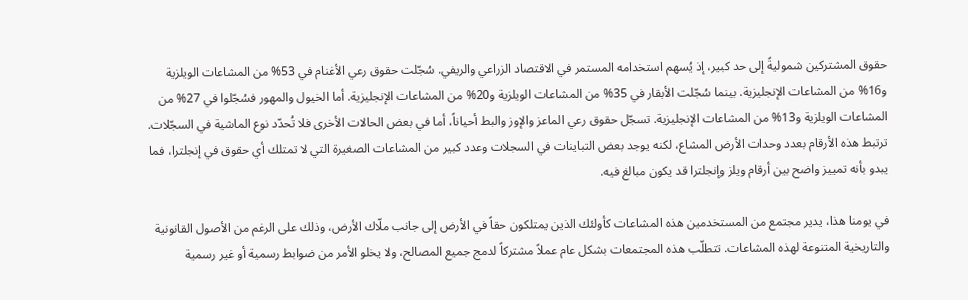حقوق المشتركين شموليةً إلى حد كبير، إذ يُسهم استخدامه المستمر في الاقتصاد الزراعي والريفي. سُجّلت حقوق رعي الأغنام في 53% من المشاعات الويلزية و16% من المشاعات الإنجليزية. بينما سُجّلت الأبقار في 35% من المشاعات الويلزية و20% من المشاعات الإنجليزية. أما الخيول والمهور فسُجّلوا في 27% من المشاعات الويلزية و13% من المشاعات الإنجليزية. تسجّل حقوق رعي الماعز والإوز والبط أحياناً، أما في بعض الحالات الأخرى فلا تُحدّد نوع الماشية في السجّلات. ترتبط هذه الأرقام بعدد وحدات الأرض المشاع، لكنه يوجد بعض التباينات في السجلات وعدد كبير من المشاعات الصغيرة التي لا تمتلك أي حقوق في إنجلترا، فما يبدو بأنه تمييز واضح بين أرقام ويلز وإنجلترا قد يكون مبالغ فيه.

في يومنا هذا، يدير مجتمع من المستخدمين هذه المشاعات كأولئك الذين يمتلكون حقاً في الأرض إلى جانب ملّاك الأرض، وذلك على الرغم من الأصول القانونية والتاريخية المتنوعة لهذه المشاعات. تتطلّب هذه المجتمعات بشكل عام عملاً مشتركاً لدمج جميع المصالح، ولا يخلو الأمر من ضوابط رسمية أو غير رسمية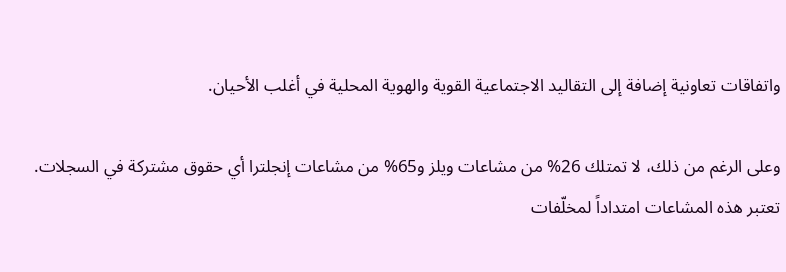واتفاقات تعاونية إضافة إلى التقاليد الاجتماعية القوية والهوية المحلية في أغلب الأحيان.

وعلى الرغم من ذلك، لا تمتلك 26% من مشاعات ويلز و65% من مشاعات إنجلترا أي حقوق مشتركة في السجلات. تعتبر هذه المشاعات امتداداً لمخلّفات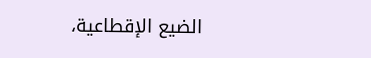الضيع الإقطاعية،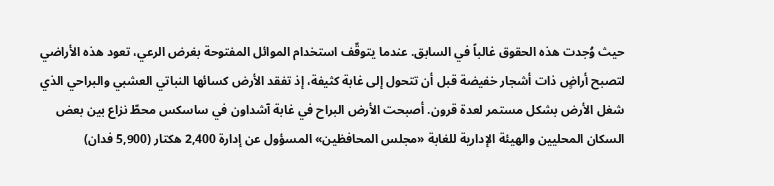حيث وُجدت هذه الحقوق غالباً في السابق. عندما يتوقّف استخدام الموائل المفتوحة بغرض الرعي، تعود هذه الأراضي لتصبح أراضٍ ذات أشجار خفيضة قبل أن تتحول إلى غابة كثيفة، إذ تفقد الأرض كسائها النباتي العشبي والبراحي الذي شغل الأرض بشكل مستمر لعدة قرون. أصبحت الأرض البراح في غابة آشداون في ساسكس محطّ نزاع بين بعض السكان المحليين والهيئة الإدارية للغابة «مجلس المحافظين» المسؤول عن إدارة 2,400 هكتار (5,900 فدان)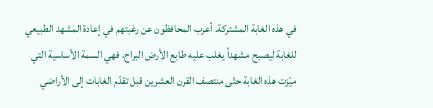في هذه الغابة المشتركة. أعرب المحافظون عن رغبتهم في إعادة المشهد الطبيعي للغابة ليصبح مشهداً يغلب عليه طابع الأرض البراح، فهي السمة الأساسية التي ميّزت هذه الغابة حتّى منتصف القرن العشرين قبل تقدّم الغابات إلى الأراضي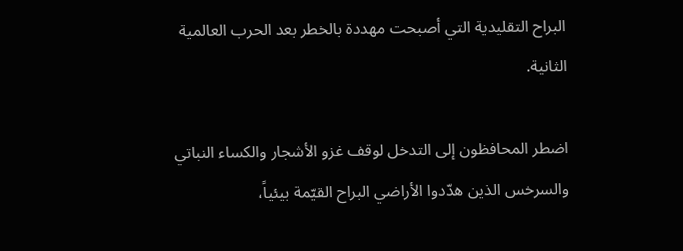البراح التقليدية التي أصبحت مهددة بالخطر بعد الحرب العالمية الثانية.

اضطر المحافظون إلى التدخل لوقف غزو الأشجار والكساء النباتي والسرخس الذين هدّدوا الأراضي البراح القيّمة بيئياً،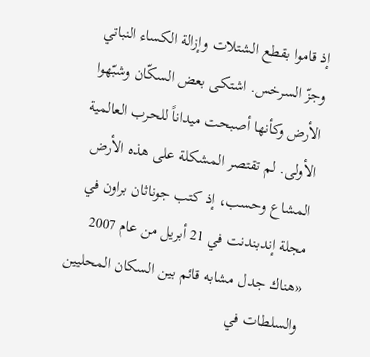إذ قاموا بقطع الشتلات وإزالة الكساء النباتي وجزّ السرخس. اشتكى بعض السكّان وشبّهوا الأرض وكأنها أصبحت ميداناً للحرب العالمية الأولى. لم تقتصر المشكلة على هذه الأرض المشاع وحسب، إذ كتب جوناثان براون في مجلة إندبندنت في 21 أبريل من عام 2007 «هناك جدل مشابه قائم بين السكان المحليين والسلطات في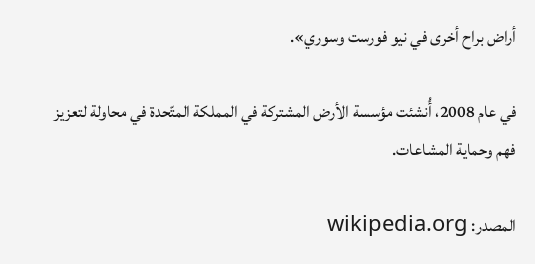أراض براح أخرى في نيو فورست وسوري».

في عام 2008، أُنشئت مؤسسة الأرض المشتركة في المملكة المتّحدة في محاولة لتعزيز فهم وحماية المشاعات.

المصدر: wikipedia.org